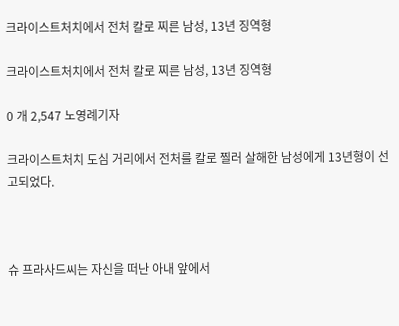크라이스트처치에서 전처 칼로 찌른 남성, 13년 징역형

크라이스트처치에서 전처 칼로 찌른 남성, 13년 징역형

0 개 2,547 노영례기자

크라이스트처치 도심 거리에서 전처를 칼로 찔러 살해한 남성에게 13년형이 선고되었다.



슈 프라사드씨는 자신을 떠난 아내 앞에서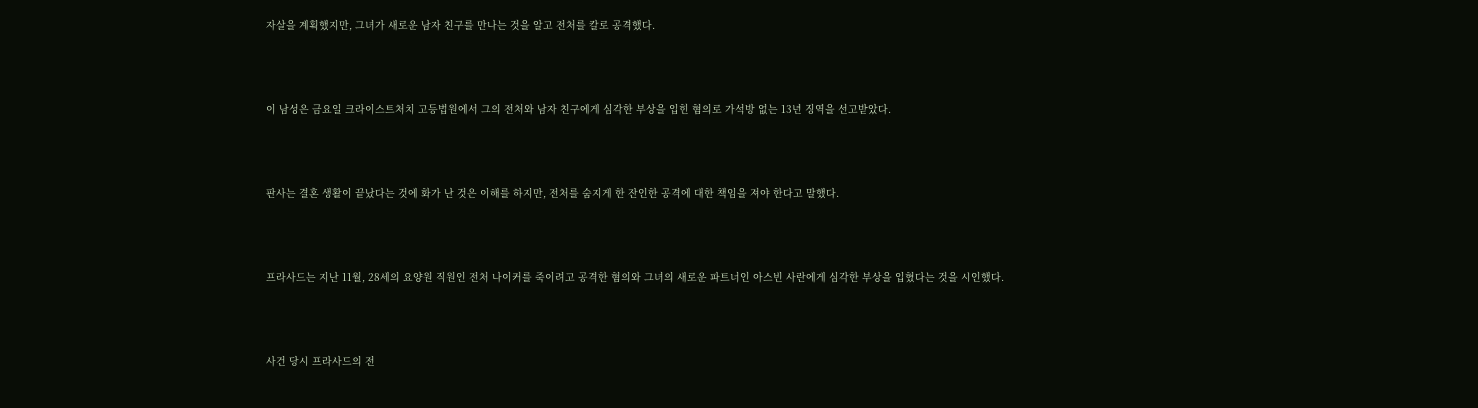자살을 계획했지만, 그녀가 새로운 남자 친구를 만나는 것을 알고 전처를 칼로 공격했다.



이 남성은 금요일 크라이스트처치 고등법원에서 그의 전처와 남자 친구에게 심각한 부상을 입힌 혐의로 가석방 없는 13년 징역을 선고받았다.



판사는 결혼 생활이 끝났다는 것에 화가 난 것은 이해를 하지만, 전처를 숨지게 한 잔인한 공격에 대한 책임을 져야 한다고 말했다.



프라사드는 지난 11월, 28세의 요양원 직원인 전처 나이커를 죽이려고 공격한 혐의와 그녀의 새로운 파트너인 아스빈 사란에게 심각한 부상을 입혔다는 것을 시인했다.



사건 당시 프라사드의 전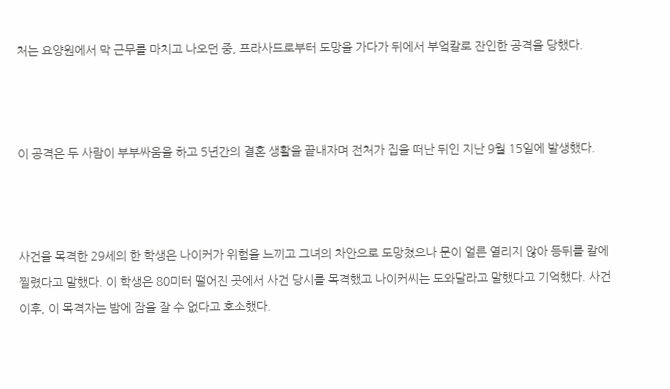처는 요양원에서 막 근무를 마치고 나오던 중, 프라사드로부터 도망을 가다가 뒤에서 부엌칼로 잔인한 공격을 당했다.



이 공격은 두 사람이 부부싸움을 하고 5년간의 결혼 생활을 끝내자며 전처가 집을 떠난 뒤인 지난 9월 15일에 발생했다.



사건을 목격한 29세의 한 학생은 나이커가 위험을 느끼고 그녀의 차안으로 도망쳤으나 문이 얼른 열리지 않아 등뒤를 칼에 찔렸다고 말했다. 이 학생은 80미터 떨어진 곳에서 사건 당시를 목격했고 나이커씨는 도와달라고 말했다고 기억했다. 사건 이후, 이 목격자는 밤에 잠을 잘 수 없다고 호소했다.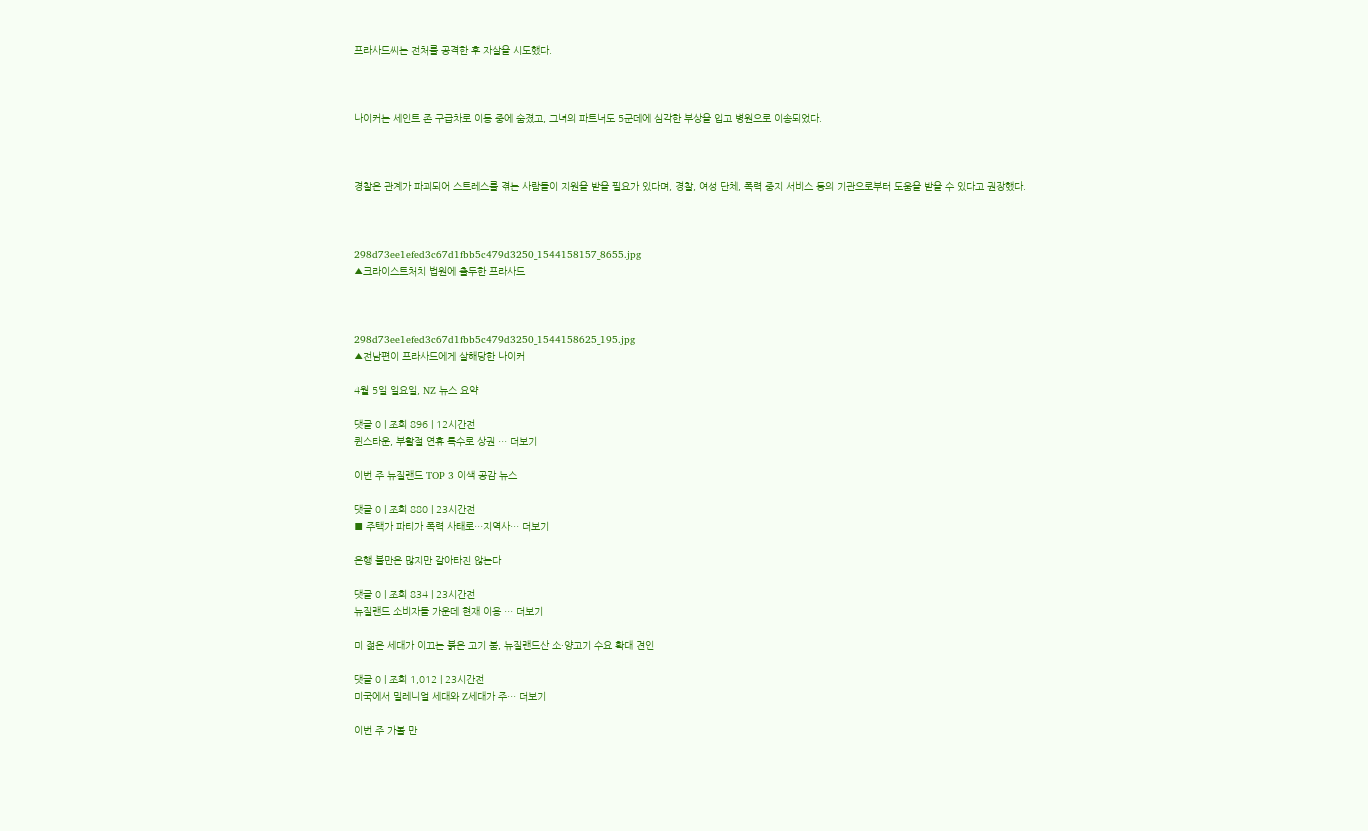프라사드씨는 전처를 공격한 후 자살을 시도했다.



나이커는 세인트 존 구급차로 이동 중에 숨졌고, 그녀의 파트너도 5군데에 심각한 부상을 입고 병원으로 이송되었다.



경찰은 관계가 파괴되어 스트레스를 겪는 사람들이 지원을 받을 필요가 있다며, 경찰, 여성 단체, 폭력 중지 서비스 등의 기관으로부터 도움을 받을 수 있다고 권장했다.



298d73ee1efed3c67d1fbb5c479d3250_1544158157_8655.jpg
▲크라이스트처치 법원에 출두한 프라사드



298d73ee1efed3c67d1fbb5c479d3250_1544158625_195.jpg
▲전남편이 프라사드에게 살해당한 나이커

4월 5일 일요일, NZ 뉴스 요약

댓글 0 | 조회 896 | 12시간전
퀸스타운, 부활절 연휴 특수로 상권 … 더보기

이번 주 뉴질랜드 TOP 3 이색 공감 뉴스

댓글 0 | 조회 880 | 23시간전
■ 주택가 파티가 폭력 사태로…지역사… 더보기

은행 불만은 많지만 갈아타진 않는다

댓글 0 | 조회 834 | 23시간전
뉴질랜드 소비자들 가운데 현재 이용 … 더보기

미 젊은 세대가 이끄는 붉은 고기 붐, 뉴질랜드산 소·양고기 수요 확대 견인

댓글 0 | 조회 1,012 | 23시간전
미국에서 밀레니얼 세대와 Z세대가 주… 더보기

이번 주 가볼 만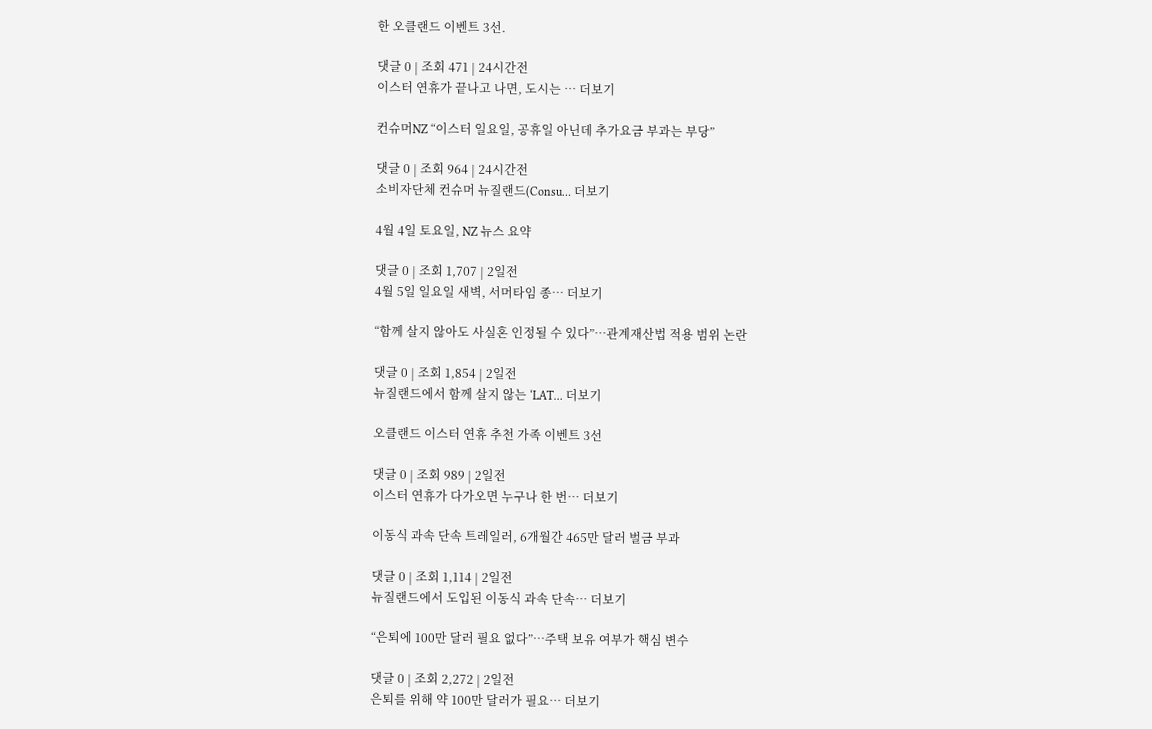한 오클랜드 이벤트 3선.

댓글 0 | 조회 471 | 24시간전
이스터 연휴가 끝나고 나면, 도시는 … 더보기

컨슈머NZ “이스터 일요일, 공휴일 아닌데 추가요금 부과는 부당”

댓글 0 | 조회 964 | 24시간전
소비자단체 컨슈머 뉴질랜드(Consu… 더보기

4월 4일 토요일, NZ 뉴스 요약

댓글 0 | 조회 1,707 | 2일전
4월 5일 일요일 새벽, 서머타임 종… 더보기

“함께 살지 않아도 사실혼 인정될 수 있다”…관계재산법 적용 범위 논란

댓글 0 | 조회 1,854 | 2일전
뉴질랜드에서 함께 살지 않는 ‘LAT… 더보기

오클랜드 이스터 연휴 추천 가족 이벤트 3선

댓글 0 | 조회 989 | 2일전
이스터 연휴가 다가오면 누구나 한 번… 더보기

이동식 과속 단속 트레일러, 6개월간 465만 달러 벌금 부과

댓글 0 | 조회 1,114 | 2일전
뉴질랜드에서 도입된 이동식 과속 단속… 더보기

“은퇴에 100만 달러 필요 없다”…주택 보유 여부가 핵심 변수

댓글 0 | 조회 2,272 | 2일전
은퇴를 위해 약 100만 달러가 필요… 더보기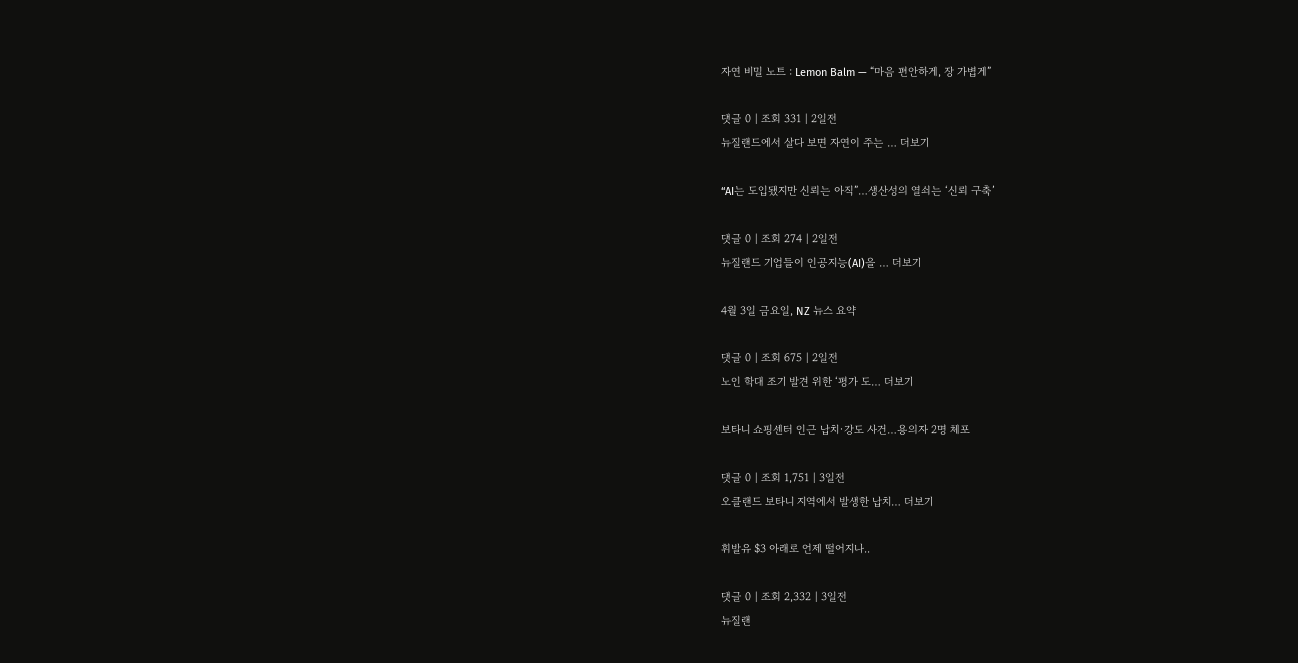자연 비밀 노트 : Lemon Balm — “마음 편안하게, 장 가볍게”

댓글 0 | 조회 331 | 2일전
뉴질랜드에서 살다 보면 자연이 주는 … 더보기

“AI는 도입됐지만 신뢰는 아직”…생산성의 열쇠는 ‘신뢰 구축’

댓글 0 | 조회 274 | 2일전
뉴질랜드 기업들이 인공지능(AI)을 … 더보기

4월 3일 금요일, NZ 뉴스 요약

댓글 0 | 조회 675 | 2일전
노인 학대 조기 발견 위한 ‘평가 도… 더보기

보타니 쇼핑센터 인근 납치·강도 사건…용의자 2명 체포

댓글 0 | 조회 1,751 | 3일전
오클랜드 보타니 지역에서 발생한 납치… 더보기

휘발유 $3 아래로 언제 떨어지나..

댓글 0 | 조회 2,332 | 3일전
뉴질랜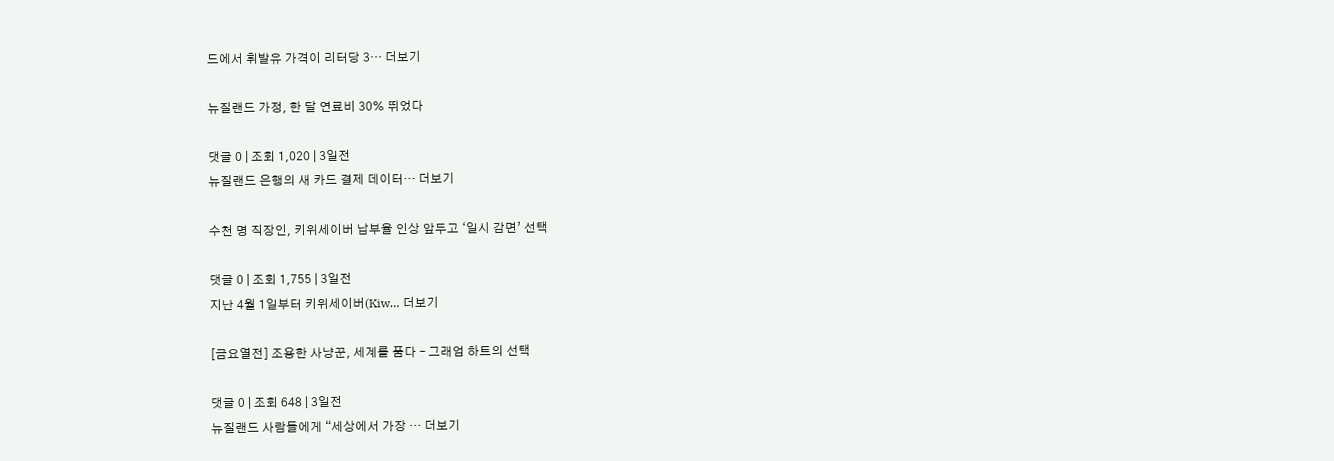드에서 휘발유 가격이 리터당 3… 더보기

뉴질랜드 가정, 한 달 연료비 30% 뛰었다

댓글 0 | 조회 1,020 | 3일전
뉴질랜드 은행의 새 카드 결제 데이터… 더보기

수천 명 직장인, 키위세이버 납부율 인상 앞두고 ‘일시 감면’ 선택

댓글 0 | 조회 1,755 | 3일전
지난 4월 1일부터 키위세이버(Kiw… 더보기

[금요열전] 조용한 사냥꾼, 세계를 품다 – 그래엄 하트의 선택

댓글 0 | 조회 648 | 3일전
뉴질랜드 사람들에게 “세상에서 가장 … 더보기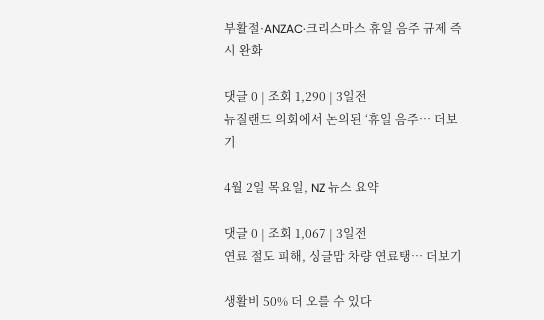부활절·ANZAC·크리스마스 휴일 음주 규제 즉시 완화

댓글 0 | 조회 1,290 | 3일전
뉴질랜드 의회에서 논의된 ‘휴일 음주… 더보기

4월 2일 목요일, NZ 뉴스 요약

댓글 0 | 조회 1,067 | 3일전
연료 절도 피해, 싱글맘 차량 연료탱… 더보기

생활비 50% 더 오를 수 있다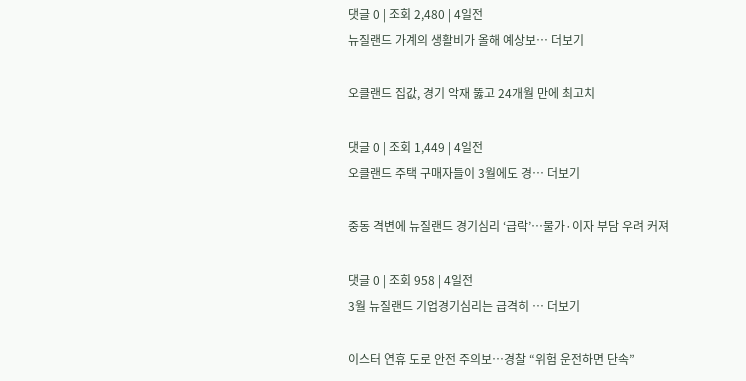댓글 0 | 조회 2,480 | 4일전
뉴질랜드 가계의 생활비가 올해 예상보… 더보기

오클랜드 집값, 경기 악재 뚫고 24개월 만에 최고치

댓글 0 | 조회 1,449 | 4일전
오클랜드 주택 구매자들이 3월에도 경… 더보기

중동 격변에 뉴질랜드 경기심리 ‘급락’…물가·이자 부담 우려 커져

댓글 0 | 조회 958 | 4일전
3월 뉴질랜드 기업경기심리는 급격히 … 더보기

이스터 연휴 도로 안전 주의보…경찰 “위험 운전하면 단속”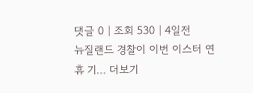댓글 0 | 조회 530 | 4일전
뉴질랜드 경찰이 이번 이스터 연휴 기… 더보기